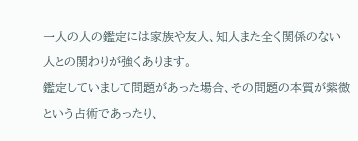一人の人の鑑定には家族や友人、知人また全く関係のない人との関わりが強くあります。
鑑定していまして問題があった場合、その問題の本質が紫微という占術であったり、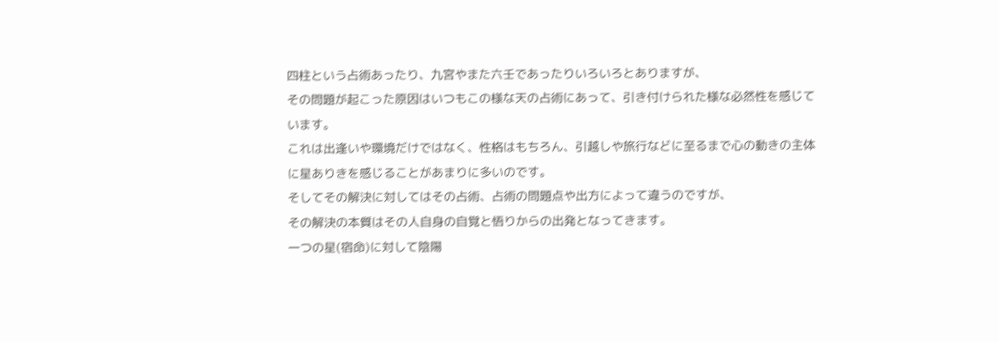四柱という占術あったり、九宮やまた六壬であったりいろいろとありますが、
その問題が起こった原因はいつもこの様な天の占術にあって、引き付けられた様な必然性を感じています。
これは出逢いや環境だけではなく、性格はもちろん、引越しや旅行などに至るまで心の動きの主体に星ありきを感じることがあまりに多いのです。
そしてその解決に対してはその占術、占術の問題点や出方によって違うのですが、
その解決の本質はその人自身の自覚と悟りからの出発となってきます。
一つの星(宿命)に対して陰陽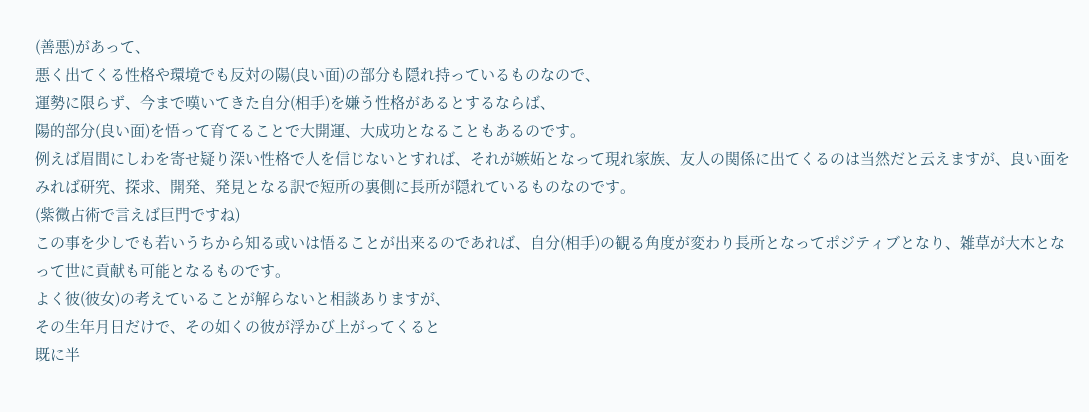(善悪)があって、
悪く出てくる性格や環境でも反対の陽(良い面)の部分も隠れ持っているものなので、
運勢に限らず、今まで嘆いてきた自分(相手)を嫌う性格があるとするならば、
陽的部分(良い面)を悟って育てることで大開運、大成功となることもあるのです。
例えば眉間にしわを寄せ疑り深い性格で人を信じないとすれば、それが嫉妬となって現れ家族、友人の関係に出てくるのは当然だと云えますが、良い面をみれば研究、探求、開発、発見となる訳で短所の裏側に長所が隠れているものなのです。
(紫微占術で言えば巨門ですね)
この事を少しでも若いうちから知る或いは悟ることが出来るのであれば、自分(相手)の観る角度が変わり長所となってポジティブとなり、雑草が大木となって世に貢献も可能となるものです。
よく彼(彼女)の考えていることが解らないと相談ありますが、
その生年月日だけで、その如くの彼が浮かび上がってくると
既に半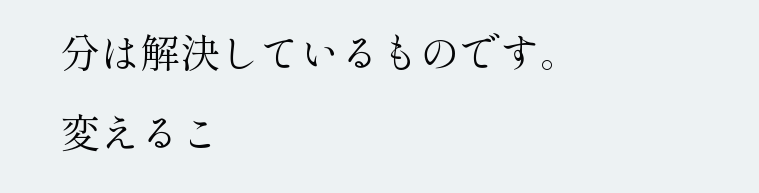分は解決しているものです。
変えるこ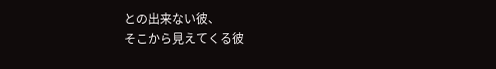との出来ない彼、
そこから見えてくる彼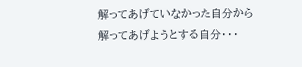解ってあげていなかった自分から
解ってあげようとする自分・・・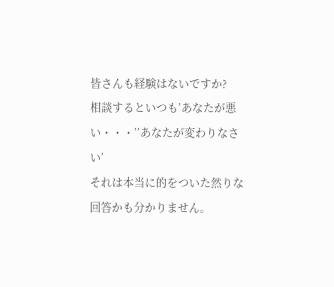皆さんも経験はないですか?
相談するといつも’あなたが悪い・・・’’あなたが変わりなさい’
それは本当に的をついた然りな回答かも分かりません。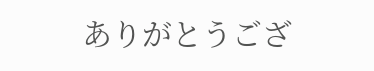ありがとうござ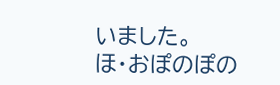いました。
ほ・おぽのぽの